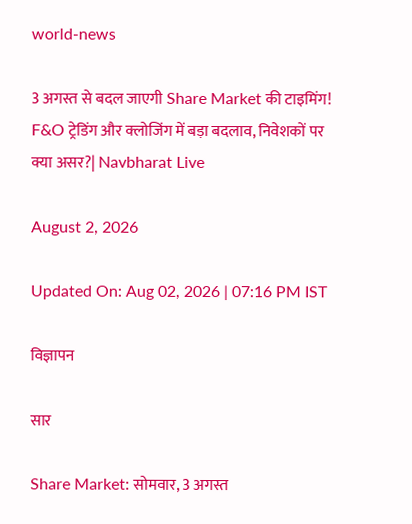world-news

3 अगस्त से बदल जाएगी Share Market की टाइमिंग! F&O ट्रेडिंग और क्लोजिंग में बड़ा बदलाव, निवेशकों पर क्या असर?| Navbharat Live

August 2, 2026

Updated On: Aug 02, 2026 | 07:16 PM IST

विज्ञापन

सार

Share Market: सोमवार, 3 अगस्त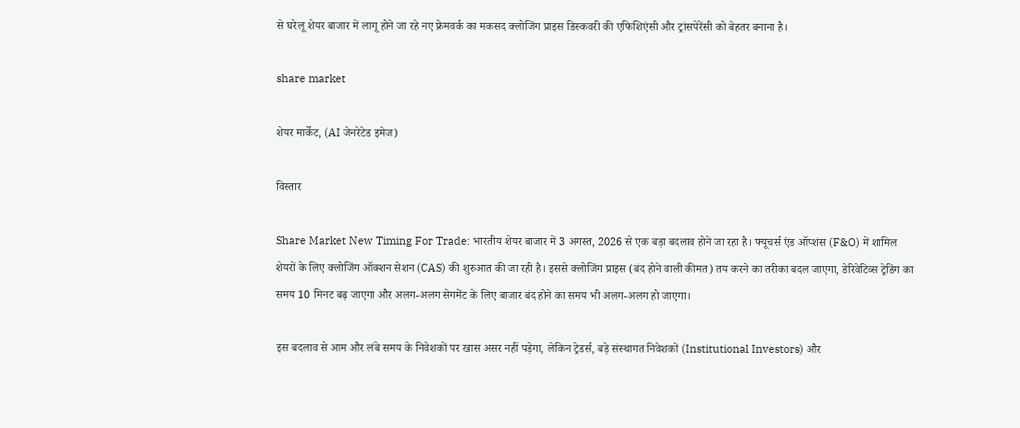से घरेलू शेयर बाजार में लागू होने जा रहे नए फ्रेमवर्क का मकसद क्लोजिंग प्राइस डिस्कवरी की एफिशिएंसी और ट्रांसपेरेंसी को बेहतर बनाना है।

share market

शेयर मार्केट, (AI जेनरेटेड इमेज)

विस्तार

Share Market New Timing For Trade: भारतीय शेयर बाजार में 3 अगस्त, 2026 से एक बड़ा बदलाव होने जा रहा है। फ्यूचर्स एंड ऑप्शंस (F&O) में शामिल शेयरों के लिए क्लोजिंग ऑक्शन सेशन (CAS) की शुरुआत की जा रही है। इससे क्लोजिंग प्राइस (बंद होने वाली कीमत) तय करने का तरीका बदल जाएगा, डेरिवेटिव्स ट्रेडिंग का समय 10 मिनट बढ़ जाएगा और अलग-अलग सेगमेंट के लिए बाजार बंद होने का समय भी अलग-अलग हो जाएगा।

इस बदलाव से आम और लंबे समय के निवेशकों पर खास असर नहीं पड़ेगा, लेकिन ट्रेडर्स, बड़े संस्थागत निवेशकों (Institutional Investors) और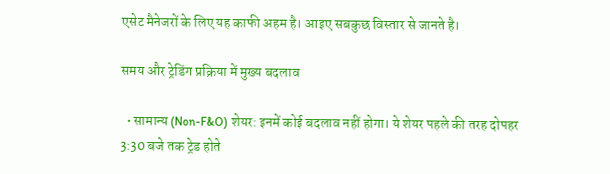एसेट मैनेजरों के लिए यह काफी अहम है। आइए सबकुछ विस्तार से जानते है।

समय और ट्रेडिंग प्रक्रिया में मुख्य बदलाव

  • सामान्य (Non-F&O) शेयर: इनमें कोई बदलाव नहीं होगा। ये शेयर पहले की तरह दोपहर 3:30 बजे तक ट्रेड होते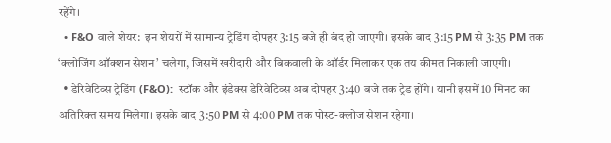रहेंगे।
  • F&O वाले शेयर:  इन शेयरों में सामान्य ट्रेडिंग दोपहर 3:15 बजे ही बंद हो जाएगी। इसके बाद 3:15 PM से 3:35 PM तक ‘क्लोजिंग ऑक्शन सेशन’ चलेगा, जिसमें खरीदारी और बिकवाली के ऑर्डर मिलाकर एक तय कीमत निकाली जाएगी।
  • डेरिवेटिव्स ट्रेडिंग (F&O):  स्टॉक और इंडेक्स डेरिवेटिव्स अब दोपहर 3:40 बजे तक ट्रेड होंगे। यानी इसमें 10 मिनट का अतिरिक्त समय मिलेगा। इसके बाद 3:50 PM से 4:00 PM तक पोस्ट-क्लोज सेशन रहेगा।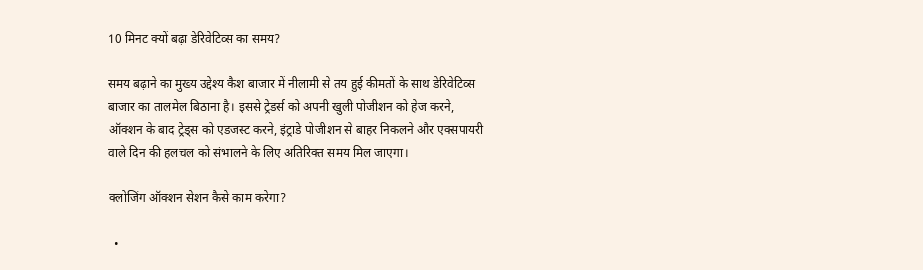10 मिनट क्यों बढ़ा डेरिवेटिव्स का समय?

समय बढ़ाने का मुख्य उद्देश्य कैश बाजार में नीलामी से तय हुई कीमतों के साथ डेरिवेटिव्स बाजार का तालमेल बिठाना है। इससे ट्रेडर्स को अपनी खुली पोजीशन को हेज करने, ऑक्शन के बाद ट्रेड्स को एडजस्ट करने, इंट्राडे पोजीशन से बाहर निकलने और एक्सपायरी वाले दिन की हलचल को संभालने के लिए अतिरिक्त समय मिल जाएगा।

क्लोजिंग ऑक्शन सेशन कैसे काम करेगा?

  •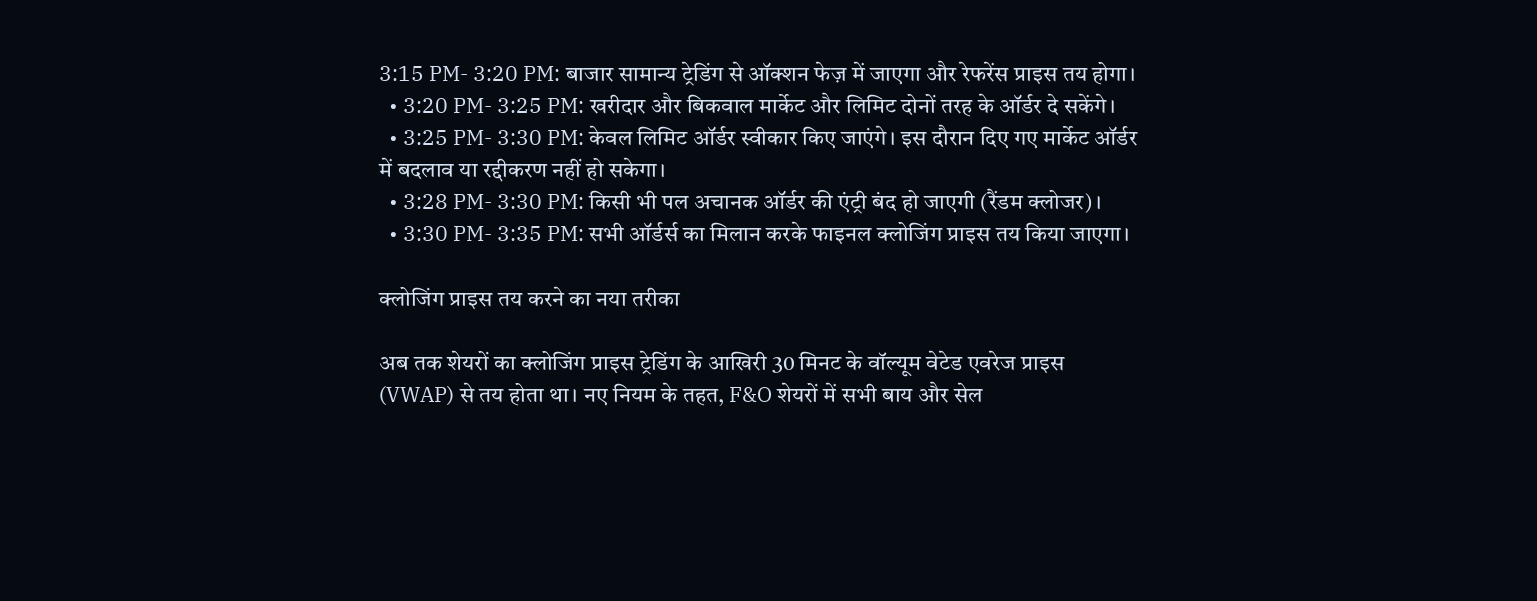3:15 PM- 3:20 PM: बाजार सामान्य ट्रेडिंग से ऑक्शन फेज़ में जाएगा और रेफरेंस प्राइस तय होगा।
  • 3:20 PM- 3:25 PM: खरीदार और बिकवाल मार्केट और लिमिट दोनों तरह के ऑर्डर दे सकेंगे।
  • 3:25 PM- 3:30 PM: केवल लिमिट ऑर्डर स्वीकार किए जाएंगे। इस दौरान दिए गए मार्केट ऑर्डर में बदलाव या रद्दीकरण नहीं हो सकेगा।
  • 3:28 PM- 3:30 PM: किसी भी पल अचानक ऑर्डर की एंट्री बंद हो जाएगी (रैंडम क्लोजर)।
  • 3:30 PM- 3:35 PM: सभी ऑर्डर्स का मिलान करके फाइनल क्लोजिंग प्राइस तय किया जाएगा।

क्लोजिंग प्राइस तय करने का नया तरीका

अब तक शेयरों का क्लोजिंग प्राइस ट्रेडिंग के आखिरी 30 मिनट के वॉल्यूम वेटेड एवरेज प्राइस (VWAP) से तय होता था। नए नियम के तहत, F&O शेयरों में सभी बाय और सेल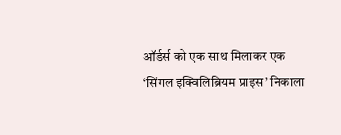ऑर्डर्स को एक साथ मिलाकर एक ‘सिंगल इक्विलिब्रियम प्राइस’ निकाला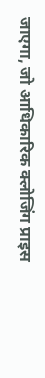जाएगा, जो आधिकारिक क्लोजिंग प्राइस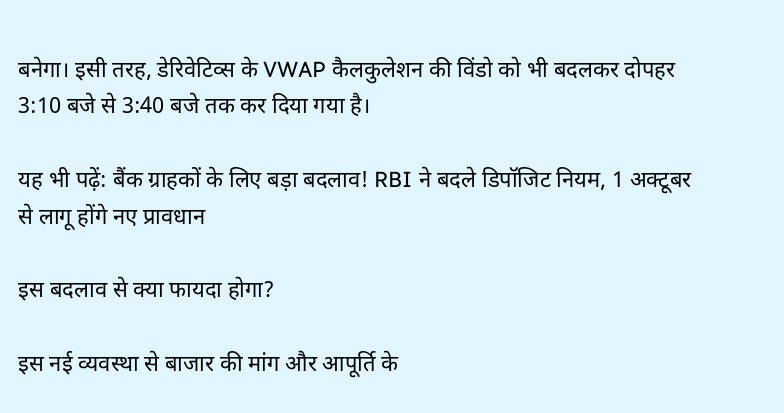बनेगा। इसी तरह, डेरिवेटिव्स के VWAP कैलकुलेशन की विंडो को भी बदलकर दोपहर 3:10 बजे से 3:40 बजे तक कर दिया गया है।

यह भी पढ़ें: बैंक ग्राहकों के लिए बड़ा बदलाव! RBI ने बदले डिपॉजिट नियम, 1 अक्टूबर से लागू होंगे नए प्रावधान

इस बदलाव से क्या फायदा होगा?

इस नई व्यवस्था से बाजार की मांग और आपूर्ति के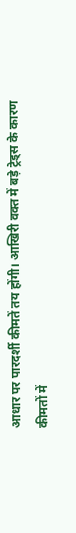आधार पर पारदर्शी कीमतें तय होंगी। आखिरी वक्त में बड़े ट्रेड्स के कारण कीमतों में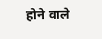होने वाले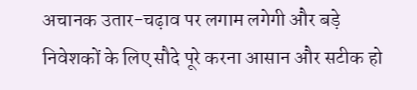अचानक उतार-चढ़ाव पर लगाम लगेगी और बड़े निवेशकों के लिए सौदे पूरे करना आसान और सटीक हो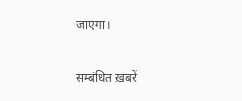जाएगा।

सम्बंधित ख़बरें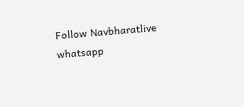Follow Navbharatlive whatsapp